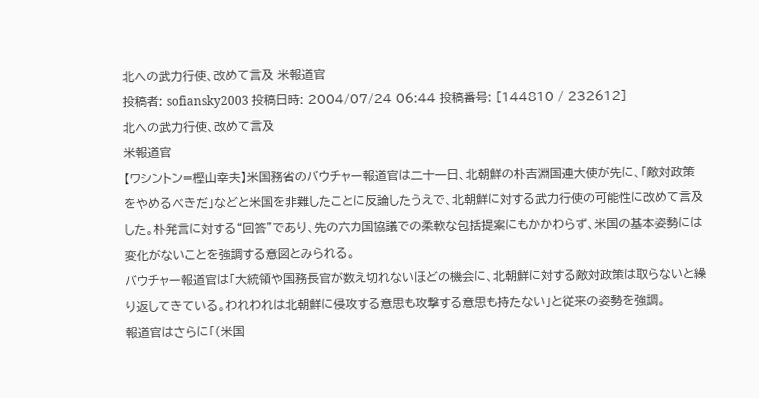北への武力行使、改めて言及 米報道官
投稿者: sofiansky2003 投稿日時: 2004/07/24 06:44 投稿番号: [144810 / 232612]
北への武力行使、改めて言及
米報道官
【ワシントン=樫山幸夫】米国務省のバウチャー報道官は二十一日、北朝鮮の朴吉淵国連大使が先に、「敵対政策をやめるべきだ」などと米国を非難したことに反論したうえで、北朝鮮に対する武力行使の可能性に改めて言及した。朴発言に対する“回答”であり、先の六カ国協議での柔軟な包括提案にもかかわらず、米国の基本姿勢には変化がないことを強調する意図とみられる。
バウチャー報道官は「大統領や国務長官が数え切れないほどの機会に、北朝鮮に対する敵対政策は取らないと繰り返してきている。われわれは北朝鮮に侵攻する意思も攻撃する意思も持たない」と従来の姿勢を強調。
報道官はさらに「(米国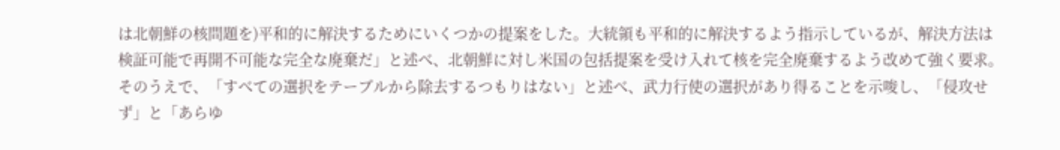は北朝鮮の核問題を)平和的に解決するためにいくつかの提案をした。大統領も平和的に解決するよう指示しているが、解決方法は検証可能で再開不可能な完全な廃棄だ」と述べ、北朝鮮に対し米国の包括提案を受け入れて核を完全廃棄するよう改めて強く要求。
そのうえで、「すべての選択をテーブルから除去するつもりはない」と述べ、武力行使の選択があり得ることを示唆し、「侵攻せず」と「あらゆ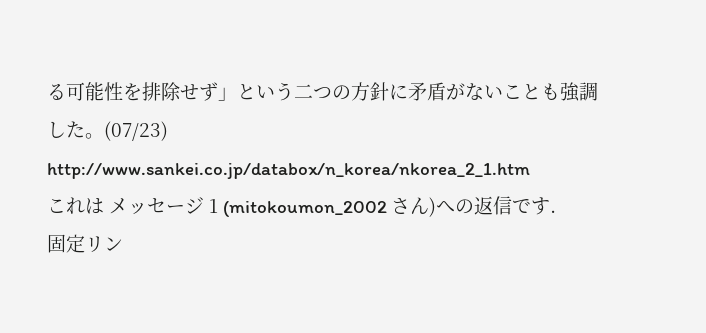る可能性を排除せず」という二つの方針に矛盾がないことも強調した。(07/23)
http://www.sankei.co.jp/databox/n_korea/nkorea_2_1.htm
これは メッセージ 1 (mitokoumon_2002 さん)への返信です.
固定リン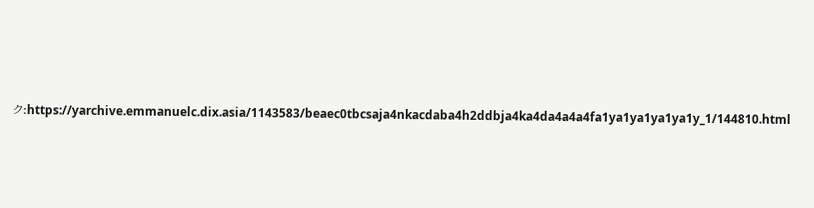ク:https://yarchive.emmanuelc.dix.asia/1143583/beaec0tbcsaja4nkacdaba4h2ddbja4ka4da4a4a4fa1ya1ya1ya1ya1y_1/144810.html